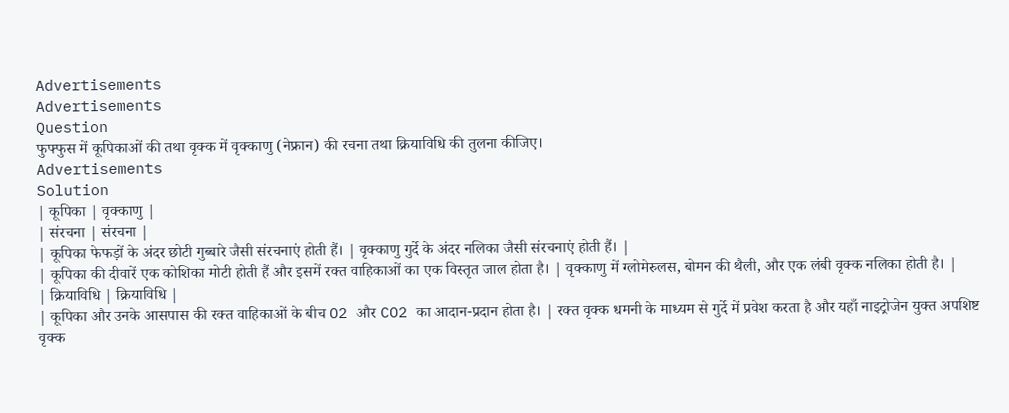Advertisements
Advertisements
Question
फुफ्फुस में कूपिकाओं की तथा वृक्क में वृक्काणु (नेफ्रान) की रचना तथा क्रियाविधि की तुलना कीजिए।
Advertisements
Solution
| कूपिका | वृक्काणु |
| संरचना | संरचना |
| कूपिका फेफड़ों के अंदर छोटी गुब्बारे जैसी संरचनाएं होती हैं। | वृक्काणु गुर्दे के अंदर नलिका जैसी संरचनाएं होती हैं। |
| कूपिका की दीवारें एक कोशिका मोटी होती हैं और इसमें रक्त वाहिकाओं का एक विस्तृत जाल होता है। | वृक्काणु में ग्लोमेरुलस, बोमन की थैली, और एक लंबी वृक्क नलिका होती है। |
| क्रियाविधि | क्रियाविधि |
| कूपिका और उनके आसपास की रक्त वाहिकाओं के बीच O2 और CO2 का आदान-प्रदान होता है। | रक्त वृक्क धमनी के माध्यम से गुर्दे में प्रवेश करता है और यहाँ नाइट्रोजेन युक्त अपशिष्ट वृक्क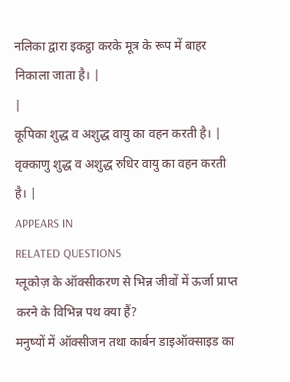नलिका द्वारा इकट्ठा करके मूत्र के रूप में बाहर निकाला जाता है। |
|
कूपिका शुद्ध व अशुद्ध वायु का वहन करती है। |
वृक्काणु शुद्ध व अशुद्ध रुधिर वायु का वहन करती है। |
APPEARS IN
RELATED QUESTIONS
ग्लूकोज़ के ऑक्सीकरण से भिन्न जीवों में ऊर्जा प्राप्त करने के विभिन्न पथ क्या हैं?
मनुष्यों में ऑक्सीजन तथा कार्बन डाइऑक्साइड का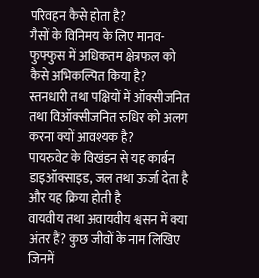परिवहन कैसे होता है?
गैसों के विनिमय के लिए मानव-फुफ्फुस में अधिकतम क्षेत्रफल को कैसे अभिकल्पित किया है?
स्तनधारी तथा पक्षियों में ऑक्सीजनित तथा विऑक्सीजनित रुधिर को अलग करना क्यों आवश्यक है?
पायरुवेट के विखंडन से यह कार्बन डाइऑक्साइड, जल तथा ऊर्जा देता है और यह क्रिया होती है
वायवीय तथा अवायवीय श्वसन में क्या अंतर हैं? कुछ जीवों के नाम लिखिए जिनमें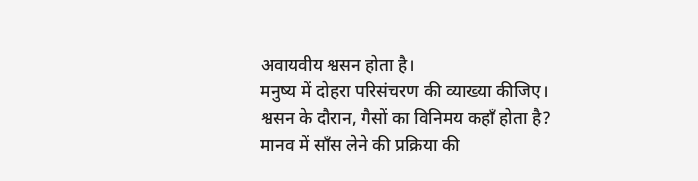अवायवीय श्वसन होता है।
मनुष्य में दोहरा परिसंचरण की व्याख्या कीजिए।
श्वसन के दौरान, गैसों का विनिमय कहाँ होता है?
मानव में साँस लेने की प्रक्रिया की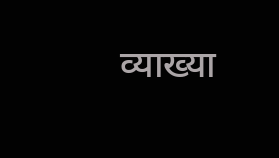व्याख्या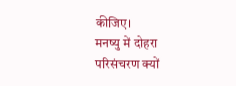कीजिए।
मनष्यु में दोहरा परिसंचरण क्यों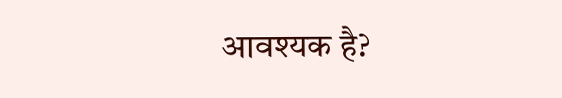आवश्यक है?